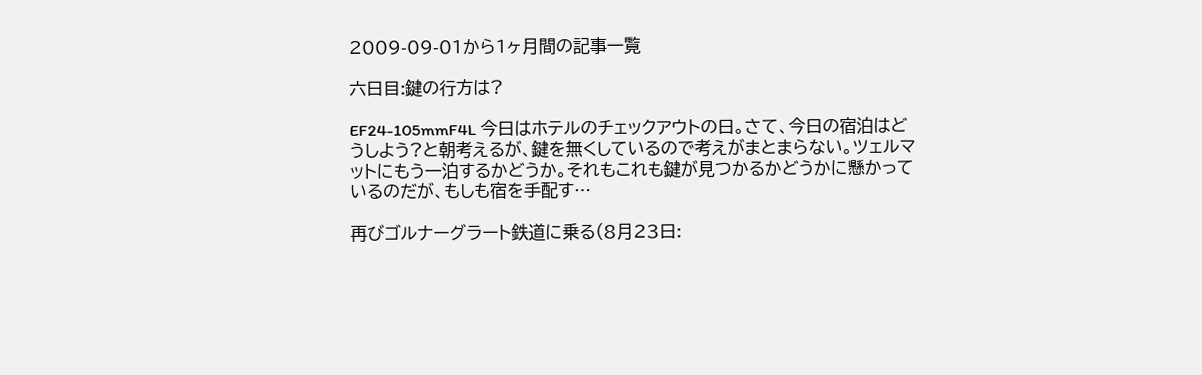2009-09-01から1ヶ月間の記事一覧

六日目:鍵の行方は?

EF24-105mmF4L 今日はホテルのチェックアウトの日。さて、今日の宿泊はどうしよう?と朝考えるが、鍵を無くしているので考えがまとまらない。ツェルマットにもう一泊するかどうか。それもこれも鍵が見つかるかどうかに懸かっているのだが、もしも宿を手配す…

再びゴルナーグラート鉄道に乗る(8月23日: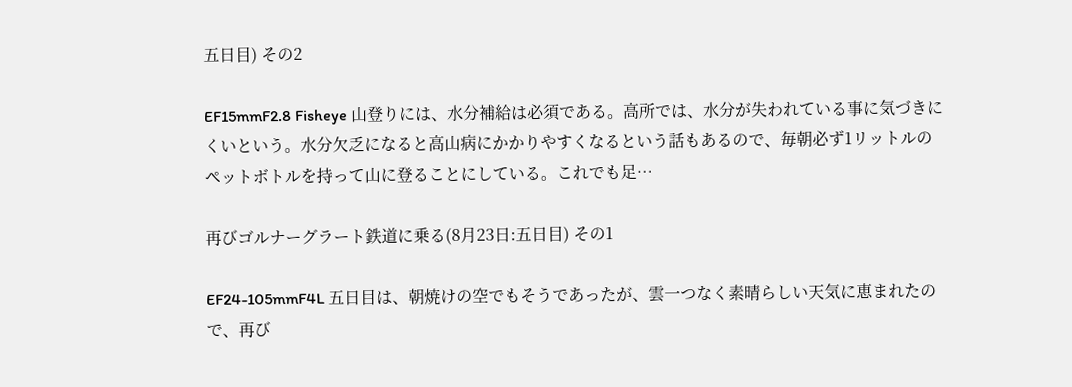五日目) その2

EF15mmF2.8 Fisheye 山登りには、水分補給は必須である。高所では、水分が失われている事に気づきにくいという。水分欠乏になると高山病にかかりやすくなるという話もあるので、毎朝必ず1リットルのペットボトルを持って山に登ることにしている。これでも足…

再びゴルナーグラート鉄道に乗る(8月23日:五日目) その1

EF24-105mmF4L 五日目は、朝焼けの空でもそうであったが、雲一つなく素晴らしい天気に恵まれたので、再び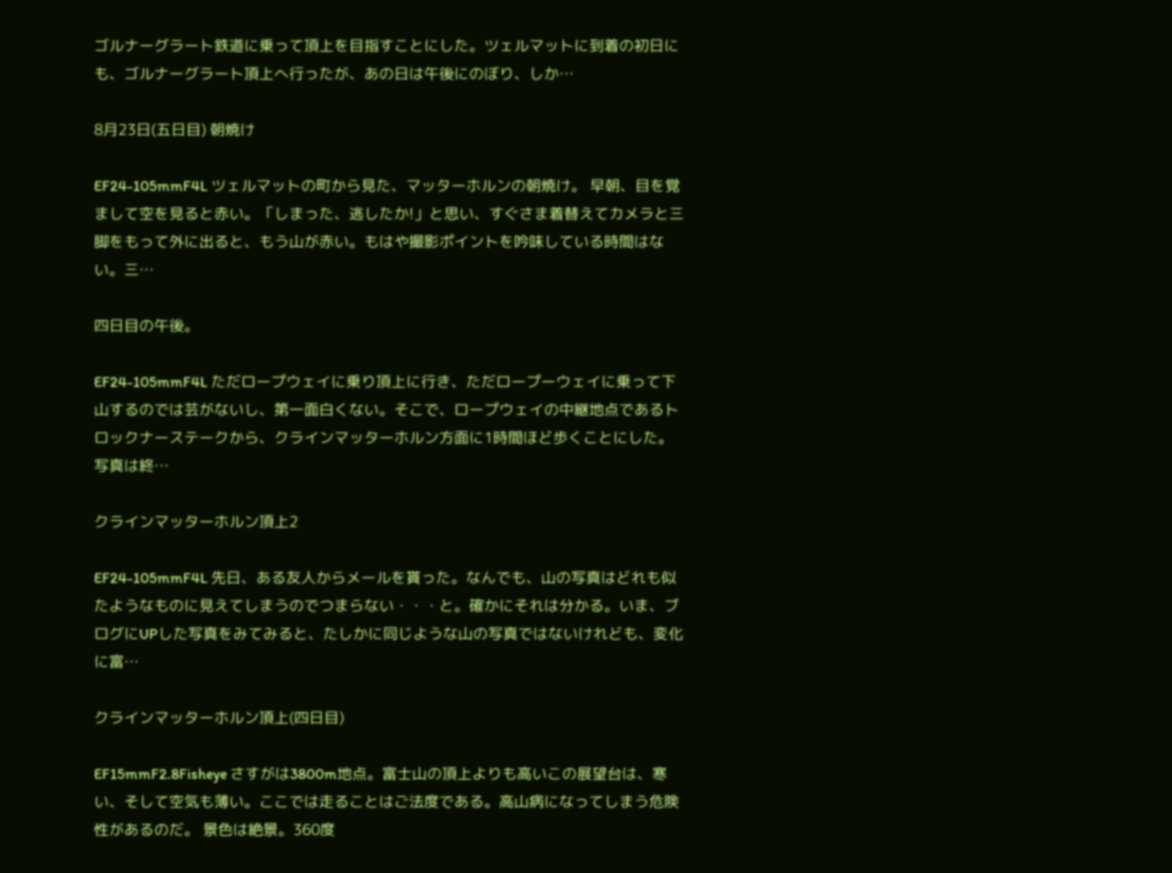ゴルナーグラート鉄道に乗って頂上を目指すことにした。ツェルマットに到着の初日にも、ゴルナーグラート頂上へ行ったが、あの日は午後にのぼり、しか…

8月23日(五日目) 朝焼け

EF24-105mmF4L ツェルマットの町から見た、マッターホルンの朝焼け。 早朝、目を覚まして空を見ると赤い。「しまった、逃したか!」と思い、すぐさま着替えてカメラと三脚をもって外に出ると、もう山が赤い。もはや撮影ポイントを吟味している時間はない。三…

四日目の午後。

EF24-105mmF4L ただロープウェイに乗り頂上に行き、ただロープーウェイに乗って下山するのでは芸がないし、第一面白くない。そこで、ロープウェイの中継地点であるトロックナーステークから、クラインマッターホルン方面に1時間ほど歩くことにした。写真は終…

クラインマッターホルン頂上2

EF24-105mmF4L 先日、ある友人からメールを貰った。なんでも、山の写真はどれも似たようなものに見えてしまうのでつまらない・・・と。確かにそれは分かる。いま、ブログにUPした写真をみてみると、たしかに同じような山の写真ではないけれども、変化に富…

クラインマッターホルン頂上(四日目)

EF15mmF2.8Fisheye さすがは3800m地点。富士山の頂上よりも高いこの展望台は、寒い、そして空気も薄い。ここでは走ることはご法度である。高山病になってしまう危険性があるのだ。 景色は絶景。360度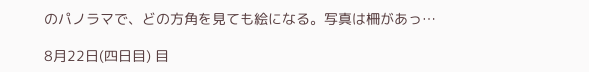のパノラマで、どの方角を見ても絵になる。写真は柵があっ…

8月22日(四日目) 目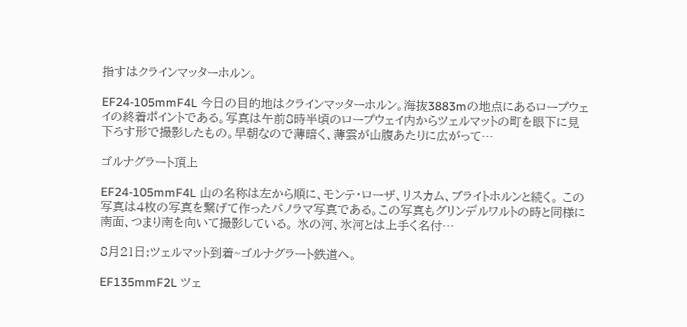指すはクラインマッターホルン。

EF24-105mmF4L 今日の目的地はクラインマッターホルン。海抜3883mの地点にあるロープウェイの終着ポイントである。写真は午前8時半頃のロープウェイ内からツェルマットの町を眼下に見下ろす形で撮影したもの。早朝なので薄暗く、薄雲が山腹あたりに広がって…

ゴルナグラート頂上

EF24-105mmF4L 山の名称は左から順に、モンテ・ローザ、リスカム、ブライトホルンと続く。 この写真は4枚の写真を繋げて作ったパノラマ写真である。この写真もグリンデルワルトの時と同様に南面、つまり南を向いて撮影している。 氷の河、氷河とは上手く名付…

8月21日:ツェルマット到着~ゴルナグラート鉄道へ。

EF135mmF2L ツェ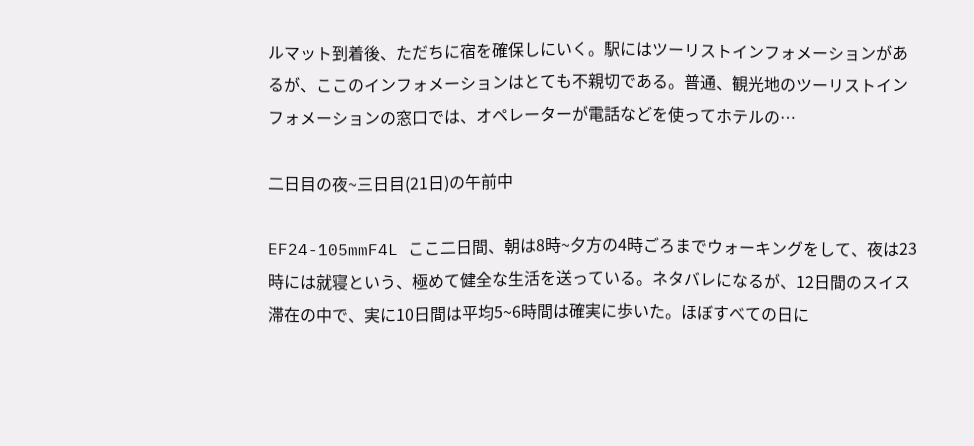ルマット到着後、ただちに宿を確保しにいく。駅にはツーリストインフォメーションがあるが、ここのインフォメーションはとても不親切である。普通、観光地のツーリストインフォメーションの窓口では、オペレーターが電話などを使ってホテルの…

二日目の夜~三日目(21日)の午前中

EF24-105mmF4L ここ二日間、朝は8時~夕方の4時ごろまでウォーキングをして、夜は23時には就寝という、極めて健全な生活を送っている。ネタバレになるが、12日間のスイス滞在の中で、実に10日間は平均5~6時間は確実に歩いた。ほぼすべての日に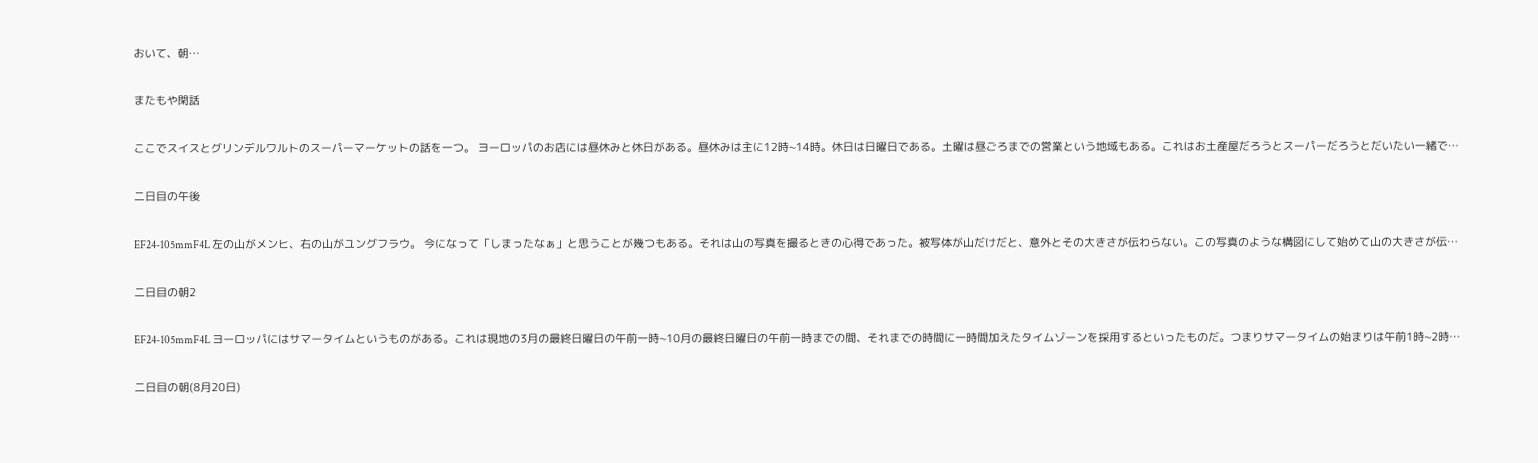おいて、朝…

またもや閑話

ここでスイスとグリンデルワルトのスーパーマーケットの話を一つ。 ヨーロッパのお店には昼休みと休日がある。昼休みは主に12時~14時。休日は日曜日である。土曜は昼ごろまでの営業という地域もある。これはお土産屋だろうとスーパーだろうとだいたい一緒で…

二日目の午後

EF24-105mmF4L 左の山がメンヒ、右の山がユングフラウ。 今になって「しまったなぁ」と思うことが幾つもある。それは山の写真を撮るときの心得であった。被写体が山だけだと、意外とその大きさが伝わらない。この写真のような構図にして始めて山の大きさが伝…

二日目の朝2

EF24-105mmF4L ヨーロッパにはサマータイムというものがある。これは現地の3月の最終日曜日の午前一時~10月の最終日曜日の午前一時までの間、それまでの時間に一時間加えたタイムゾーンを採用するといったものだ。つまりサマータイムの始まりは午前1時~2時…

二日目の朝(8月20日)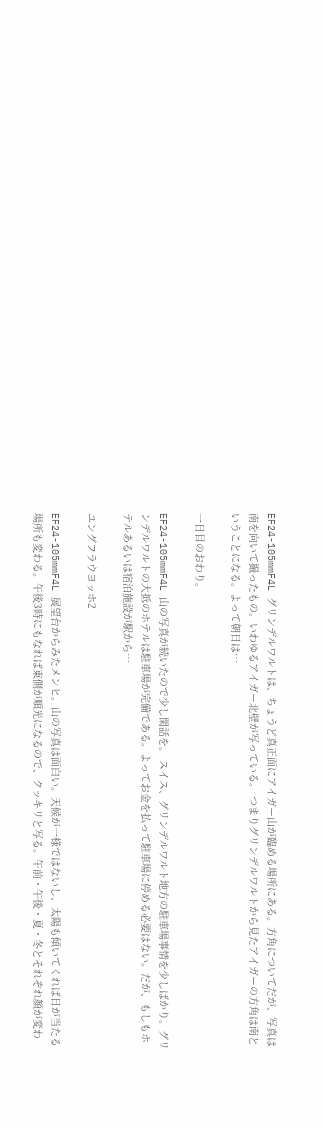EF24-105mmF4L グリンデルワルトは、ちょうど真正面にアイガー山が臨める場所にある。方角についてだが、写真は南を向いて撮ったもの。いわゆるアイガー北壁が写っている。 つまりグリンデルワルトから見たアイガーの方角は南ということになる。よって朝日は…

一日目のおわり。

EF24-105mmF4L 山の写真が続いたので少し閑話を。 スイス、グリンデルワルト地方の駐車場事情を少しばかり。グリンデルワルトの大抵のホテルは駐車場が完備である。よってお金を払って駐車場に停める必要はない。だが、もしもホテルあるいは宿泊施設が駅から…

ユングフラウヨッホ2

EF24-105mmF4L 展望台からみたメンヒ。山の写真は面白い。天候が一様ではないし、太陽も傾いてくれば日が当たる場所も変わる。午後3時にもなれば東側が順光になるので、クッキリと写る。午前・午後・夏・冬とそれぞれ顔が変わ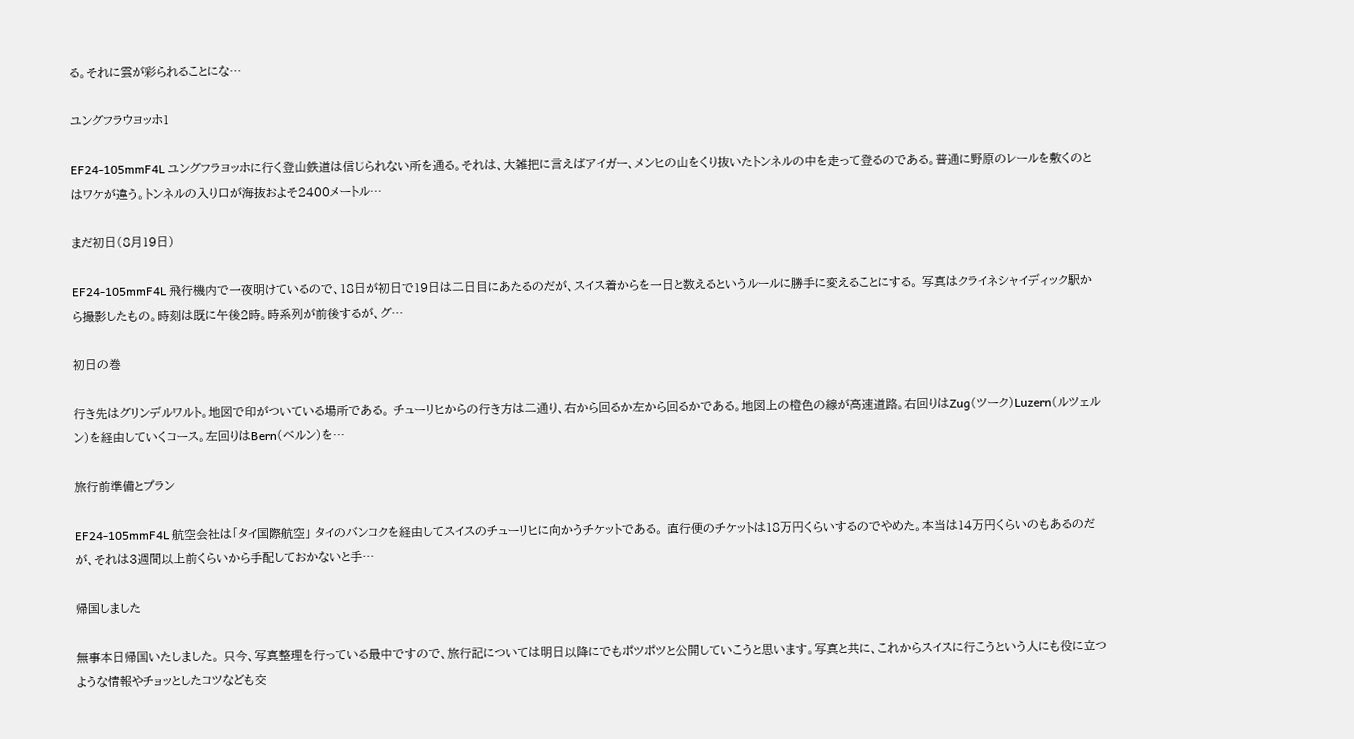る。それに雲が彩られることにな…

ユングフラウヨッホ1

EF24-105mmF4L ユングフラヨッホに行く登山鉄道は信じられない所を通る。それは、大雑把に言えばアイガー、メンヒの山をくり抜いたトンネルの中を走って登るのである。普通に野原のレールを敷くのとはワケが違う。トンネルの入り口が海抜およそ2400メートル…

まだ初日(8月19日)

EF24-105mmF4L 飛行機内で一夜明けているので、18日が初日で19日は二日目にあたるのだが、スイス着からを一日と数えるというルールに勝手に変えることにする。 写真はクライネシャイディック駅から撮影したもの。時刻は既に午後2時。時系列が前後するが、グ…

初日の巻

行き先はグリンデルワルト。地図で印がついている場所である。 チューリヒからの行き方は二通り、右から回るか左から回るかである。地図上の橙色の線が高速道路。右回りはZug(ツーク)Luzern(ルツェルン)を経由していくコース。左回りはBern(ベルン)を…

旅行前準備とプラン

EF24-105mmF4L 航空会社は「タイ国際航空」 タイのバンコクを経由してスイスのチューリヒに向かうチケットである。 直行便のチケットは18万円くらいするのでやめた。本当は14万円くらいのもあるのだが、それは3週間以上前くらいから手配しておかないと手…

帰国しました

無事本日帰国いたしました。 只今、写真整理を行っている最中ですので、旅行記については明日以降にでもポツポツと公開していこうと思います。写真と共に、これからスイスに行こうという人にも役に立つような情報やチョッとしたコツなども交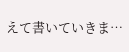えて書いていきま…